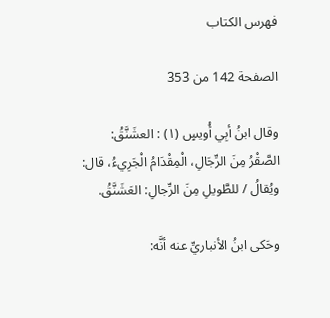فهرس الكتاب

الصفحة 142 من 353

وقال ابنُ أبِي أُويسٍ (١) : العشَنَّقُ: الصَّقْرُ مِنَ الرِّجَالِ، الْمِقْدَامُ الْجَرِيءُ، قال: ويُقالُ / للطَّويلِ مِنَ الرِّجالِ: العَشَنَّقُ.

وحَكى ابنُ الأنباريِّ عنه أنَّه: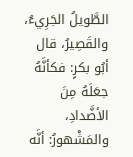الطَّويلُ الجَرِيءُ، والقَصِيرُ، قال أبُو بكرٍ: فكأنَّهُ جعَلَهُ مِنَ الأضَّدادِ، والمَشْهورُ: أنَّه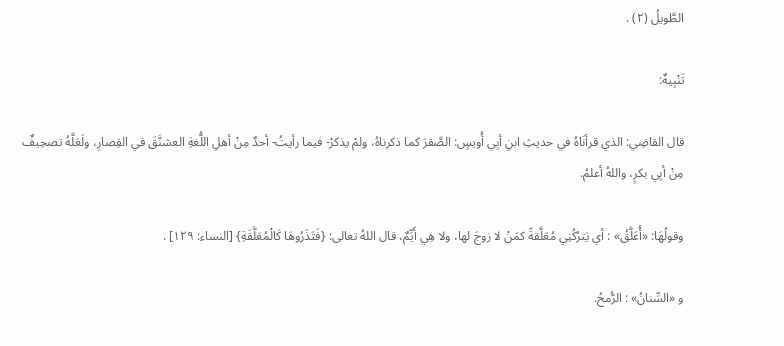الطَّويلُ (٢) .

تَنْبِيهٌ:

قال القاضِي: الذي قرأنَاهُ في حديثِ ابنِ أبِي أُويسٍ: الصَّقرَ كما ذكرناهُ، ولمْ يذكرْ- فيما رأيتُ- أحدٌ مِنْ أهلِ اللُّغةِ العشنَّقَ في القِصارِ، ولَعَلَّهُ تصحِيفٌ مِنْ أبِي بكرٍ، واللهُ أعلمُ.

وقولُهَا: «أُعَلَّقُ» : أي يَترُكُنِي مُعَلَّقةً كمَنْ لا زوجَ لها، ولا هِي أَيِّمٌ، قال اللهُ تعالى: {فَتَذَرُوهَا كَالْمُعَلَّقَةِ} [النساء: ١٢٩] .

و «السِّنانُ» : الرُّمحُ.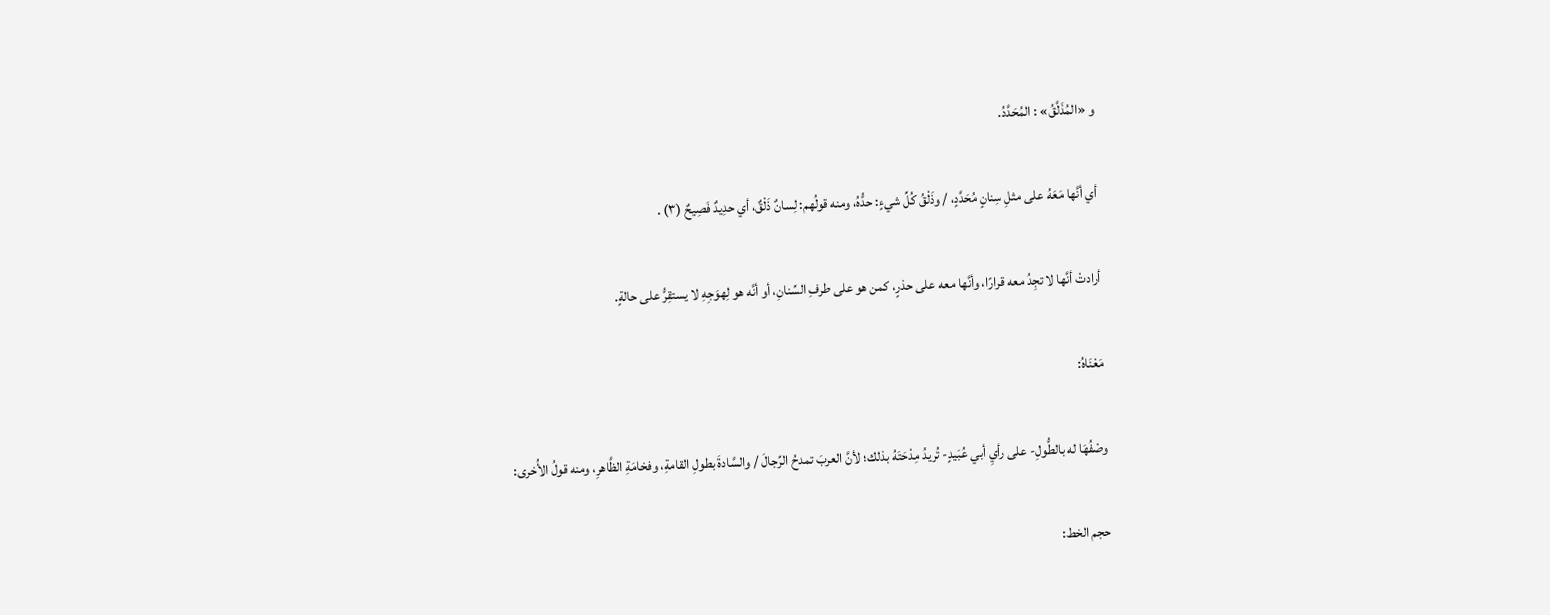و «المُذَلَّقُ» : المُحَدَّدُ.

أي أنَّها مَعَهُ على مثلِ سِنانٍ مُحَدَّدٍ، / وذَلْقُ كُلِّ شيءٍ: حدُّهُ، ومنه قولُهم: لِسانٌ ذَلْقٌ، أي حدِيدٌ فَصِيحٌ (٣) .

أرادتْ أنَّها لا تجِدُ معه قرارًا، وأنَّها معه على حذرٍ، كمن هو على طرفِ السِّنانِ، أو أنَّه هو لِهوَجِهِ لا يستقِرُّ على حالةٍ.

مَعْنَاهُ:

وصْفُهَا له بالطُّولِ- على رأيِ أبي عُبَيدٍ- تُريدُ مِدْحَتَهُ بذلك؛ لأنَّ العربَ تمدحُ الرِّجالَ / والسَّادةَ بطولِ القامةِ، وفخامَةِ الظَّاهرِ، ومنه قولُ الأُخرى:

حجم الخط: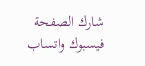شارك الصفحة
فيسبوك واتساب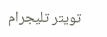تويتر تليجرام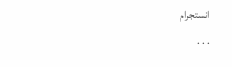انستجرام
. . .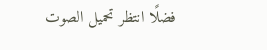فضلًا انتظر تحميل الصوت